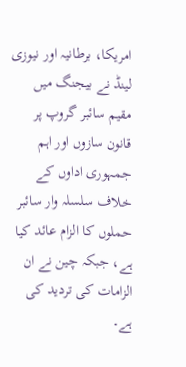امریکا، برطانیہ اور نیوزی لینڈ نے بیجنگ میں مقیم سائبر گروپ پر قانون سازوں اور اہم جمہوری اداوں کے خلاف سلسلہ وار سائبر حملوں کا الزام عائد کیا ہے، جبکہ چین نے ان الزامات کی تردید کی ہے۔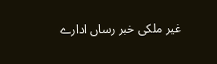غیر ملکی خبر رساں ادارے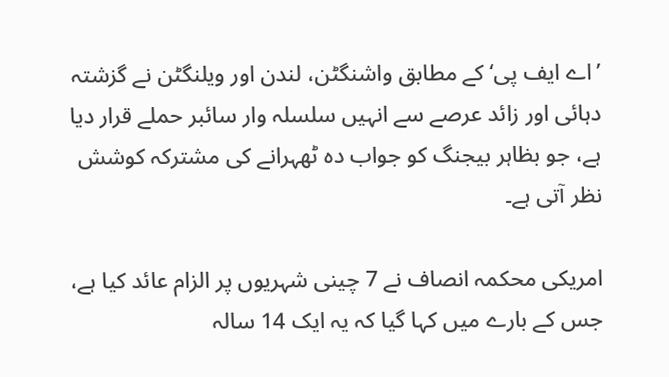’اے ایف پی‘ کے مطابق واشنگٹن، لندن اور ویلنگٹن نے گزشتہ دہائی اور زائد عرصے سے انہیں سلسلہ وار سائبر حملے قرار دیا ہے، جو بظاہر بیجنگ کو جواب دہ ٹھہرانے کی مشترکہ کوشش نظر آتی ہے۔

امریکی محکمہ انصاف نے 7 چینی شہریوں پر الزام عائد کیا ہے، جس کے بارے میں کہا گیا کہ یہ ایک 14 سالہ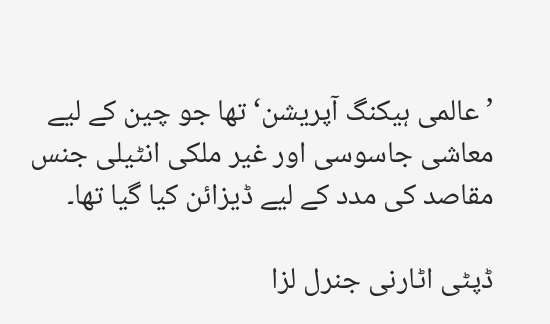’عالمی ہیکنگ آپریشن‘ تھا جو چین کے لیے معاشی جاسوسی اور غیر ملکی انٹیلی جنس مقاصد کی مدد کے لیے ڈیزائن کیا گیا تھا۔

ڈپٹی اٹارنی جنرل لزا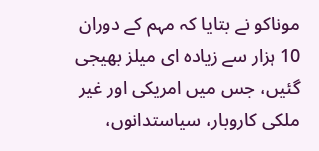موناکو نے بتایا کہ مہم کے دوران 10 ہزار سے زیادہ ای میلز بھیجی گئیں، جس میں امریکی اور غیر ملکی کاروبار، سیاستدانوں،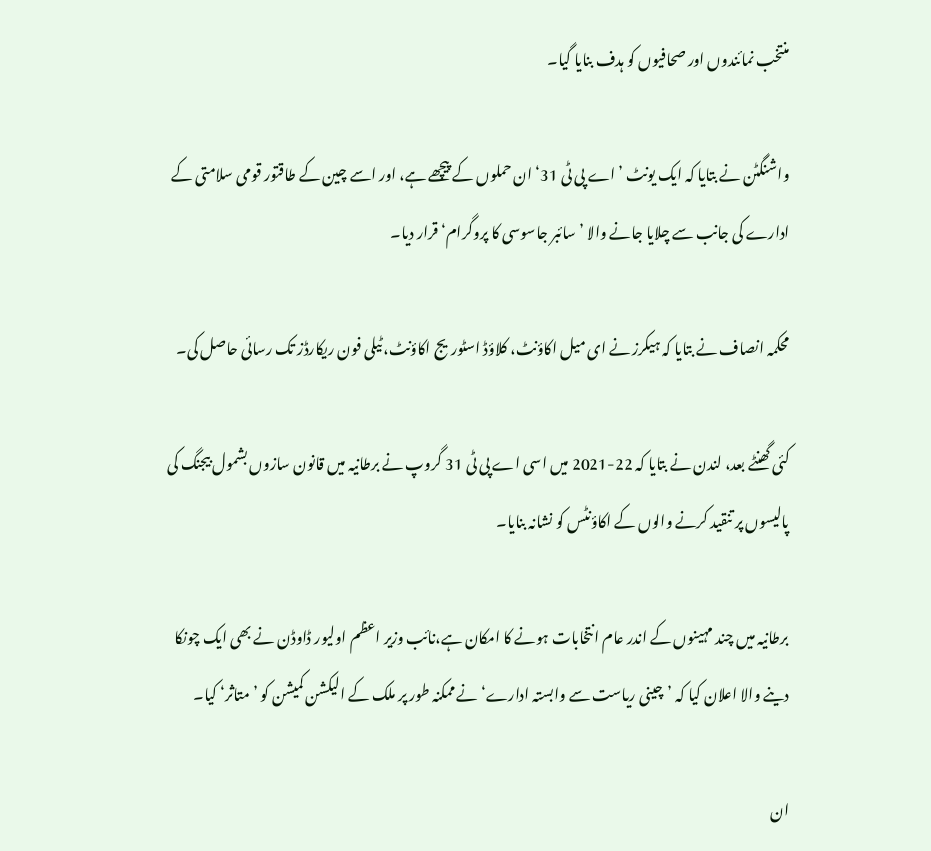منتخب نمائندوں اور صحافیوں کو ہدف بنایا گیا۔

واشنگٹن نے بتایا کہ ایک یونٹ ’اے پی ٹی 31‘ ان حملوں کے پیچھے ہے، اور اسے چین کے طاقتور قومی سلامتی کے ادارے کی جانب سے چلایا جانے والا ’سائبر جاسوسی کا پروگرام‘ قرار دیا۔

محکمہ انصاف نے بتایا کہ ہیکرز نے ای میل اکاؤنٹ، کلاؤڈ اسٹوریج اکاؤنٹ، ٹیلی فون ریکارڈز تک رسائی حاصل کی۔

کئی گھنٹے بعد، لندن نے بتایا کہ 22-2021 میں اسی اے پی ٹی 31 گروپ نے برطانیہ میں قانون سازوں بشمول بیجنگ کی پالیسوں پر تنقید کرنے والوں کے اکاؤنٹس کو نشانہ بنایا۔

برطانیہ میں چند مہینوں کے اندر عام انتخابات ہونے کا امکان ہے،نائب وزیر اعظم اولیور ڈاوڈن نے بھی ایک چونکا دینے والا اعلان کیا کہ ’چینی ریاست سے وابستہ ادارے‘ نے ممکنہ طور پر ملک کے الیکشن کمیشن کو ’متاثر‘ کیا۔

ان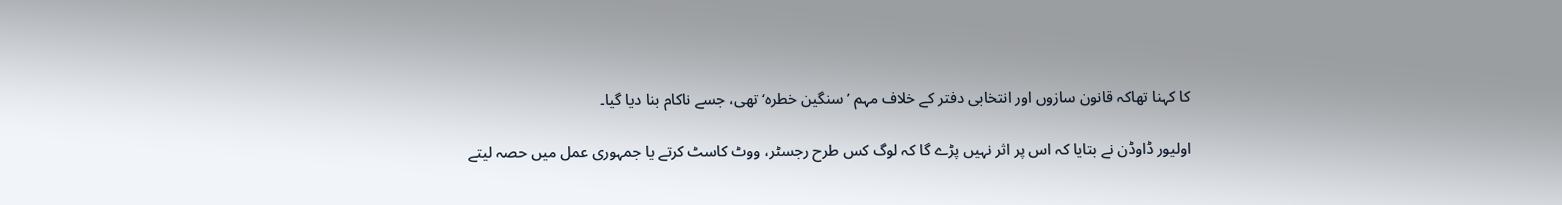کا کہنا تھاکہ قانون سازوں اور انتخابی دفتر کے خلاف مہم ’سنگین خطرہ‘ تھی، جسے ناکام بنا دیا گیا۔

اولیور ڈاوڈن نے بتایا کہ اس پر اثر نہیں پڑے گا کہ لوگ کس طرح رجسٹر، ووٹ کاسٹ کرتے یا جمہوری عمل میں حصہ لیتے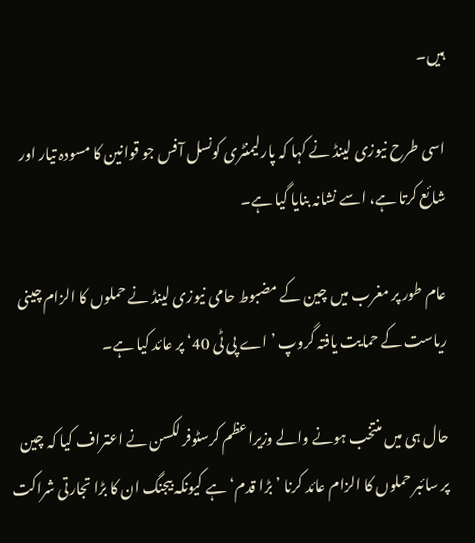ہیں۔

اسی طرح نیوزی لینڈ نے کہا کہ پارلیمنٹری کونسل آفس جو قوانین کا مسودہ تیار اور شائع کرتا ہے، اسے نشانہ بنایا گیا ہے۔

عام طور پر مغرب میں چین کے مضبوط حامی نیوزی لینڈ نے حملوں کا الزام چینی ریاست کے حمایت یافتہ گروپ ’اے پی ٹی 40‘ پر عائد کیا ہے۔

حال ہی میں منتخب ہونے والے وزیراعظم کرسٹوفر لکسن نے اعتراف کیا کہ چین پر سائبر حملوں کا الزام عائد کرنا ’بڑا قدم‘ ہے کیونکہ بیجنگ ان کا بڑا تجارتی شراکت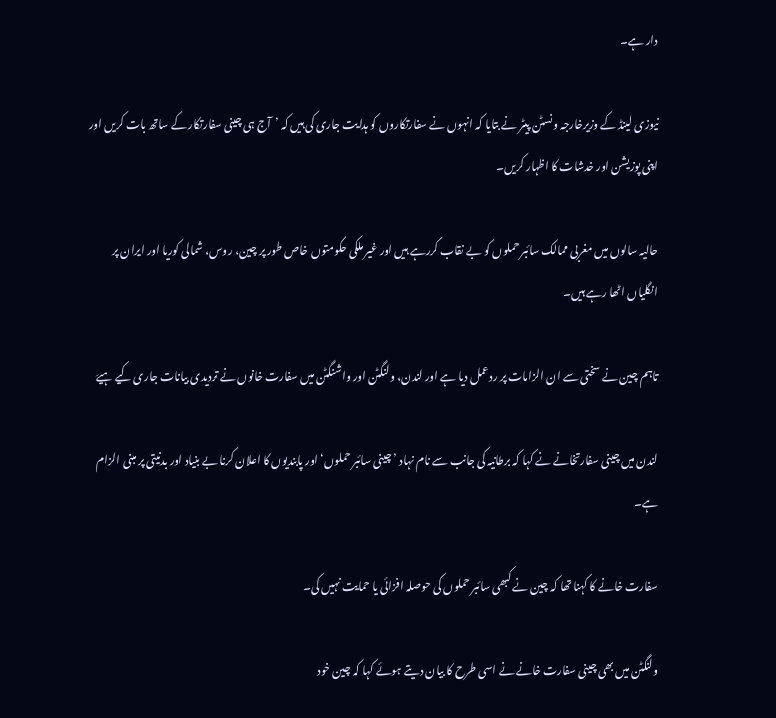دار ہے۔

نیوزی لینڈ کے وزیرخارجہ ونسٹن پیٹر نے بتایا کہ انہوں نے سفارتکاروں کو ہدایت جاری کی ہیں کہ ’آج ہی چینی سفارتکار کے ساتھ بات کریں اور اپنی پوزیشن اور خدشات کا اظہار کریں۔

حالیہ سالوں میں مغربی ممالک سائبر حملوں کو بے نقاب کررہے ہیں اور غیر ملکی حکومتوں خاص طور پر چین، روس، شمالی کوریا اور ایران پر انگلیاں اٹھا رہے ہیں۔

تاہم چین نے سختی سے ان الزامات پر ردعمل دیا ہے اور لندن، ولنگٹن اور واشنگٹن میں سفارت خانوں نے تردیدی بیانات جاری کیے ہیےَ

لندن میں چینی سفارتخانے نے کہا کہ برطانیہ کی جانب سے نام نہاد ’چینی سائبر حملوں‘ اور پابندیوں کا اعلان کرنا بے بنیاد اور بدنیتی پر مبنی الزام ہے۔

سفارت خانے کا کہنا تھا کہ چین نے کبھی سائبر حملوں کی حوصلہ افزائی یا حمایت نہیں کی۔

ولنگٹن میں بھی چینی سفارت خانے نے اسی طرح کا بیان دیتے ہوئے کہا کہ چین خود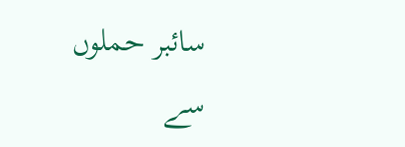سائبر حملوں سے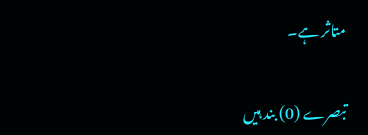متاثر ہے۔

تبصرے (0) بند ہیں